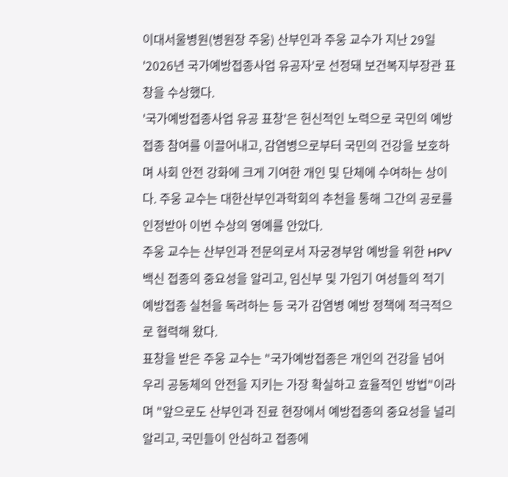이대서울병원(병원장 주웅) 산부인과 주웅 교수가 지난 29일 '2026년 국가예방접종사업 유공자'로 선정돼 보건복지부장관 표창을 수상했다.
'국가예방접종사업 유공 표창'은 헌신적인 노력으로 국민의 예방접종 참여를 이끌어내고, 감염병으로부터 국민의 건강을 보호하며 사회 안전 강화에 크게 기여한 개인 및 단체에 수여하는 상이다. 주웅 교수는 대한산부인과학회의 추천을 통해 그간의 공로를 인정받아 이번 수상의 영예를 안았다.
주웅 교수는 산부인과 전문의로서 자궁경부암 예방을 위한 HPV 백신 접종의 중요성을 알리고, 임신부 및 가임기 여성들의 적기 예방접종 실천을 독려하는 등 국가 감염병 예방 정책에 적극적으로 협력해 왔다.
표창을 받은 주웅 교수는 "국가예방접종은 개인의 건강을 넘어 우리 공동체의 안전을 지키는 가장 확실하고 효율적인 방법"이라며 "앞으로도 산부인과 진료 현장에서 예방접종의 중요성을 널리 알리고, 국민들이 안심하고 접종에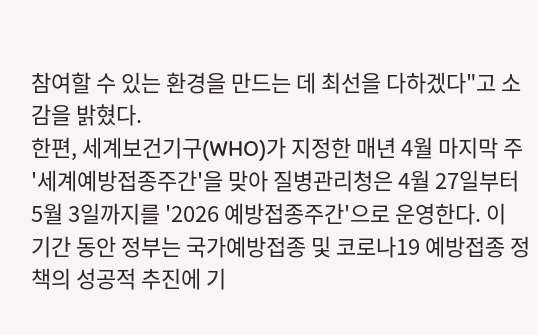참여할 수 있는 환경을 만드는 데 최선을 다하겠다"고 소감을 밝혔다.
한편, 세계보건기구(WHO)가 지정한 매년 4월 마지막 주 '세계예방접종주간'을 맞아 질병관리청은 4월 27일부터 5월 3일까지를 '2026 예방접종주간'으로 운영한다. 이 기간 동안 정부는 국가예방접종 및 코로나19 예방접종 정책의 성공적 추진에 기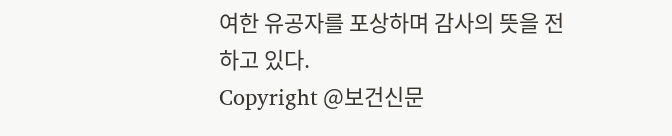여한 유공자를 포상하며 감사의 뜻을 전하고 있다.
Copyright @보건신문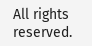All rights reserved.